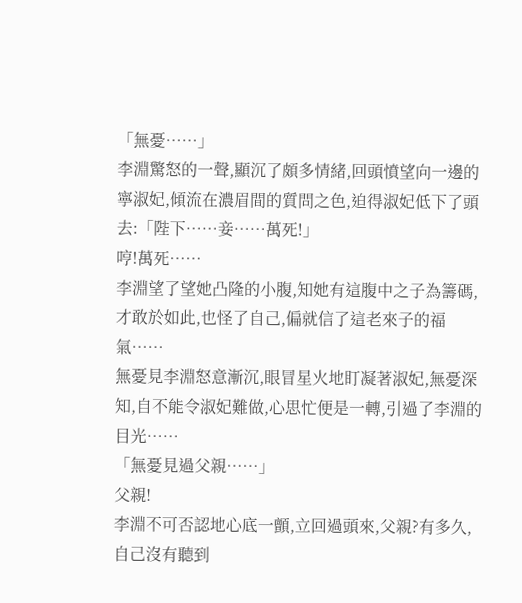「無憂……」
李淵驚怒的一聲,顯沉了頗多情緒,回頭憤望向一邊的寧淑妃,傾流在濃眉間的質問之色,迫得淑妃低下了頭去:「陛下……妾……萬死!」
哼!萬死……
李淵望了望她凸隆的小腹,知她有這腹中之子為籌碼,才敢於如此,也怪了自己,偏就信了這老來子的福氣……
無憂見李淵怒意漸沉,眼冒星火地盯凝著淑妃,無憂深知,自不能令淑妃難做,心思忙便是一轉,引過了李淵的目光……
「無憂見過父親……」
父親!
李淵不可否認地心底一顫,立回過頭來,父親?有多久,自己沒有聽到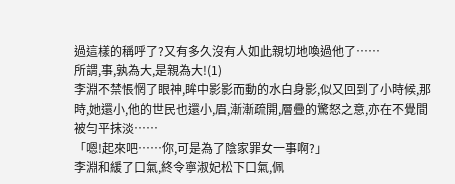過這樣的稱呼了?又有多久沒有人如此親切地喚過他了……
所謂,事,孰為大,是親為大!(1)
李淵不禁悵惘了眼神,眸中影影而動的水白身影,似又回到了小時候,那時,她還小,他的世民也還小,眉,漸漸疏開,層疊的驚怒之意,亦在不覺間被勻平抹淡……
「嗯!起來吧……你,可是為了陰家罪女一事啊?」
李淵和緩了口氣,終令寧淑妃松下口氣,佩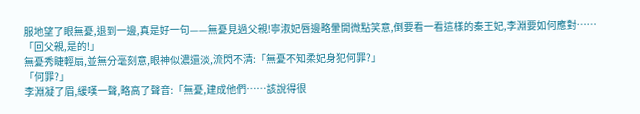服地望了眼無憂,退到一邊,真是好一句——無憂見過父親!寧淑妃唇邊略暈開微點笑意,倒要看一看這樣的秦王妃,李淵要如何應對……
「回父親,是的!」
無憂秀睫輕扇,並無分毫刻意,眼神似濃還淡,流閃不清:「無憂不知柔妃身犯何罪?」
「何罪?」
李淵凝了眉,緩嘆一聲,略高了聲音:「無憂,建成他們……該說得很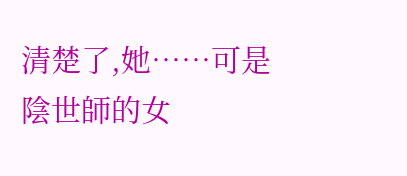清楚了,她……可是陰世師的女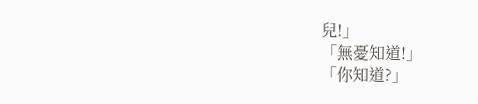兒!」
「無憂知道!」
「你知道?」